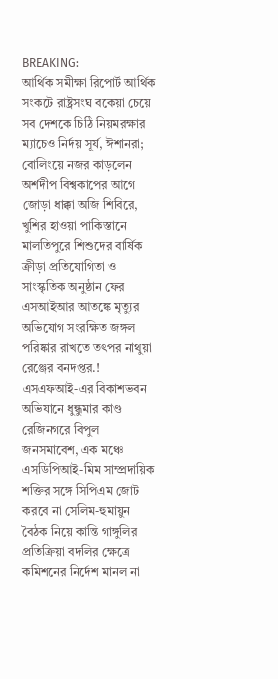BREAKING:
আর্থিক সমীক্ষা রিপোর্ট আর্থিক সংকটে রাষ্ট্রসংঘ বকেয়া চেয়ে সব দেশকে চিঠি নিয়মরক্ষার ম্যাচেও নির্দয় সূর্য, ঈশানরা; বোলিংয়ে নজর কাড়লেন অর্শদীপ বিশ্বকাপের আগে জোড়া ধাক্কা অজি শিবিরে, খুশির হাওয়া পাকিস্তানে মালতিপুরে শিশুদের বার্ষিক ক্রীড়া প্রতিযোগিতা ও সাংস্কৃতিক অনুষ্ঠান ফের এসআইআর আতঙ্কে মৃত্যুর অভিযোগ সংরক্ষিত জঙ্গল পরিষ্কার রাখতে তৎপর নাথুয়া রেঞ্জের বনদপ্তর.! এসএফআই-এর বিকাশভবন অভিযানে ধুন্ধুমার কাণ্ড রেজিনগরে বিপুল জনসমাবেশ, এক মঞ্চে এসডিপিআই-মিম সাম্প্রদায়িক শক্তির সঙ্গে সিপিএম জোট করবে না সেলিম-হুমায়ুন বৈঠক নিয়ে কান্তি গাঙ্গুলির প্রতিক্রিয়া বদলির ক্ষেত্রে কমিশনের নির্দেশ মানল না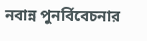নবান্ন পুনর্বিবেচনার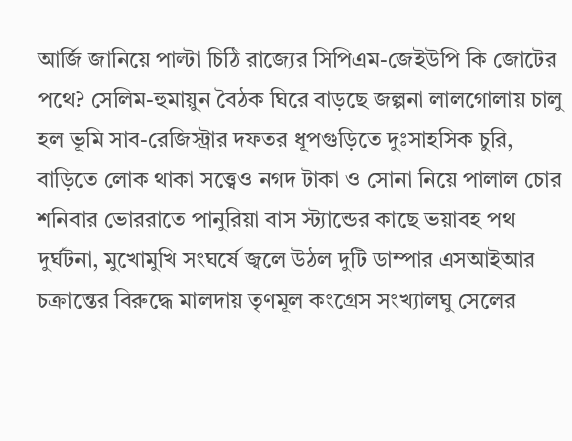আর্জি জানিয়ে পাল্টা চিঠি রাজ্যের সিপিএম-জেইউপি কি জোটের পথে? সেলিম-হুমায়ুন বৈঠক ঘিরে বাড়ছে জল্পনা লালগোলায় চালু হল ভূমি সাব-রেজিস্ট্রার দফতর ধূপগুড়িতে দুঃসাহসিক চুরি, বাড়িতে লোক থাকা সত্ত্বেও নগদ টাকা ও সোনা নিয়ে পালাল চোর শনিবার ভোররাতে পানুরিয়া বাস স্ট্যান্ডের কাছে ভয়াবহ পথ দুর্ঘটনা, মুখোমুখি সংঘর্ষে জ্বলে উঠল দুটি ডাম্পার এসআইআর চক্রান্তের বিরুদ্ধে মালদায় তৃণমূল কংগ্রেস সংখ্যালঘু সেলের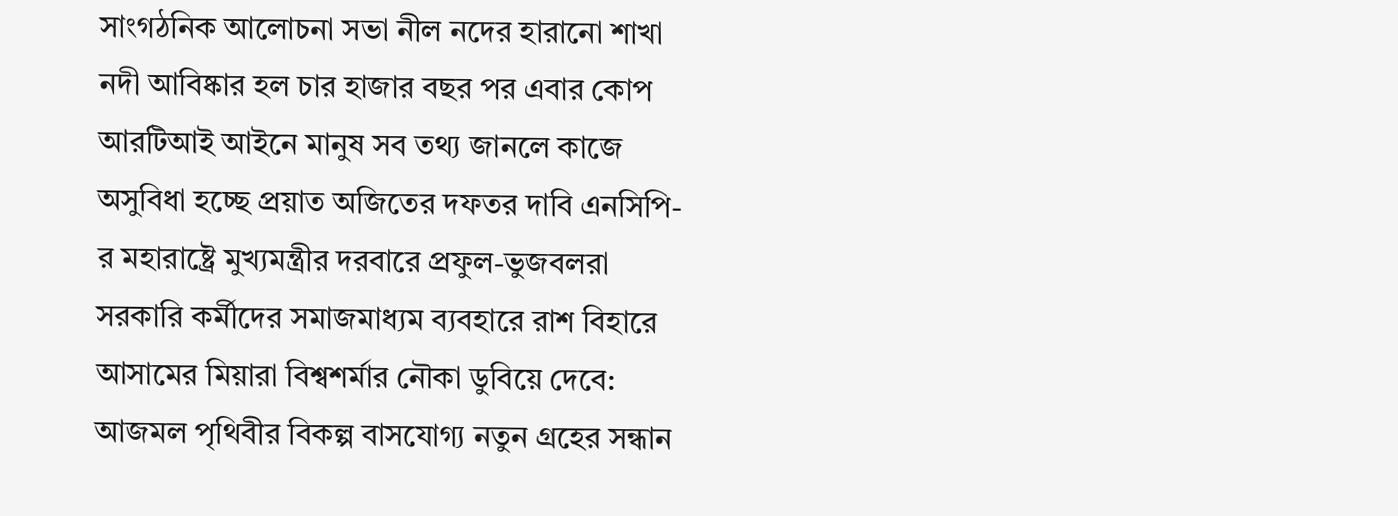সাংগঠনিক আলোচনা সভা নীল নদের হারানো শাখা নদী আবিষ্কার হল চার হাজার বছর পর এবার কোপ আরটিআই আইনে মানুষ সব তথ্য জানলে কাজে অসুবিধা হচ্ছে প্রয়াত অজিতের দফতর দাবি এনসিপি-র মহারাষ্ট্রে মুখ্যমন্ত্রীর দরবারে প্রফুল-ভুজবলরা সরকারি কর্মীদের সমাজমাধ্যম ব্যবহারে রাশ বিহারে আসামের মিয়ারা বিশ্বশর্মার নৌকা ডুবিয়ে দেবে: আজমল পৃথিবীর বিকল্প বাসযোগ্য নতুন গ্রহের সন্ধান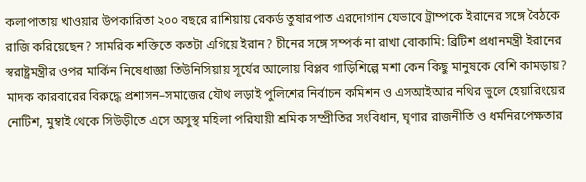কলাপাতায় খাওয়ার উপকারিতা ২০০ বছরে রাশিয়ায় রেকর্ড তুষারপাত এরদোগান যেভাবে ট্রাম্পকে ইরানের সঙ্গে বৈঠকে রাজি করিয়েছেন? সামরিক শক্তিতে কতটা এগিয়ে ইরান? চীনের সঙ্গে সম্পর্ক না রাখা বোকামি: ব্রিটিশ প্রধানমন্ত্রী ইরানের স্বরাষ্ট্রমন্ত্রীর ওপর মার্কিন নিষেধাজ্ঞা তিউনিসিয়ায় সূর্যের আলোয় বিপ্লব গাড়িশিল্পে মশা কেন কিছু মানুষকে বেশি কামড়ায়? মাদক কারবারের বিরুদ্ধে প্রশাসন–সমাজের যৌথ লড়াই পুলিশের নির্বাচন কমিশন ও এসআইআর নথির ভুলে হেয়ারিংয়ের নোটিশ, মুম্বাই থেকে সিউড়ীতে এসে অসুস্থ মহিলা পরিযায়ী শ্রমিক সম্প্রীতির সংবিধান, ঘৃণার রাজনীতি ও ধর্মনিরপেক্ষতার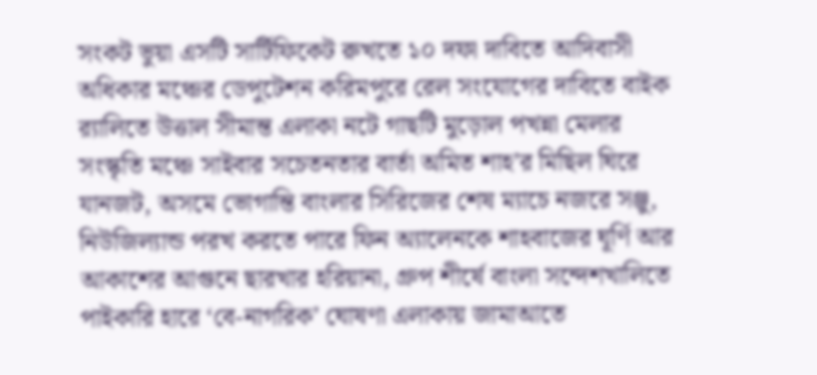সংকট ভুয়া এসটি সার্টিফিকেট রুখতে ১০ দফা দাবিতে আদিবাসী অধিকার মঞ্চের ডেপুটেশন করিমপুরে রেল সংযোগের দাবিতে বাইক র‍্যালিতে উত্তাল সীমান্ত এলাকা নটে গাছটি মুড়োল পখন্না মেলার সংস্কৃতি মঞ্চে সাইবার সচেতনতার বার্তা অমিত শাহ’র মিছিল ঘিরে যানজট, অসমে ভোগান্তি বাংলার সিরিজের শেষ ম্যাচে নজরে সঞ্জু, নিউজিল্যান্ড পরখ করতে পারে ফিন অ্যালেনকে শাহবাজের ঘূর্ণি আর আকাশের আগুনে ছারখার হরিয়ানা, গ্রুপ শীর্ষে বাংলা সন্দেশখালিতে পাইকারি হারে ‘বে-নাগরিক’ ঘোষণা এলাকায় জামাআতে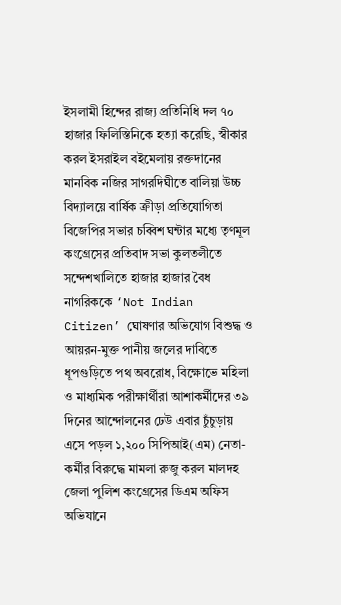ইসলামী হিন্দের রাজ্য প্রতিনিধি দল ৭০ হাজার ফিলিস্তিনিকে হত্যা করেছি, স্বীকার করল ইসরাইল বইমেলায় রক্তদানের মানবিক নজির সাগরদিঘীতে বালিয়া উচ্চ বিদ্যালয়ে বার্ষিক ক্রীড়া প্রতিযোগিতা বিজেপির সভার চব্বিশ ঘন্টার মধ্যে তৃণমূল কংগ্রেসের প্রতিবাদ সভা কুলতলীতে সন্দেশখালিতে হাজার হাজার বৈধ নাগরিককে ‘Not Indian Citizen’ ঘোষণার অভিযোগ বিশুদ্ধ ও আয়রন-মুক্ত পানীয় জলের দাবিতে ধূপগুড়িতে পথ অবরোধ, বিক্ষোভে মহিলা ও মাধ্যমিক পরীক্ষার্থীরা আশাকর্মীদের ৩৯ দিনের আন্দোলনের ঢেউ এবার চুঁচুড়ায় এসে পড়ল ১,২০০ সিপিআই(এম) নেতা-কর্মীর বিরুদ্ধে মামলা রুজু করল মালদহ জেলা পুলিশ কংগ্রেসের ডিএম অফিস অভিযানে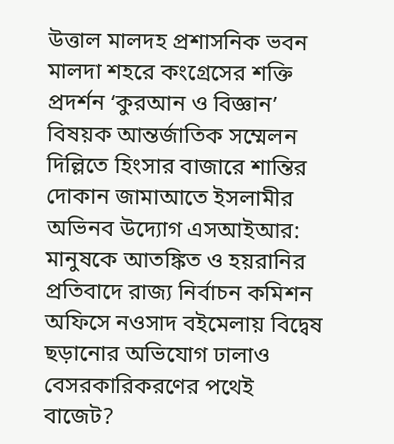উত্তাল মালদহ প্রশাসনিক ভবন মালদা শহরে কংগ্রেসের শক্তি প্রদর্শন ‘কুরআন ও বিজ্ঞান’ বিষয়ক আন্তর্জাতিক সম্মেলন দিল্লিতে হিংসার বাজারে শান্তির দোকান জামাআতে ইসলামীর অভিনব উদ্যোগ এসআইআর: মানুষকে আতঙ্কিত ও হয়রানির প্রতিবাদে রাজ্য নির্বাচন কমিশন অফিসে নওসাদ বইমেলায় বিদ্বেষ ছড়ানোর অভিযোগ ঢালাও বেসরকারিকরণের পথেই বাজেট?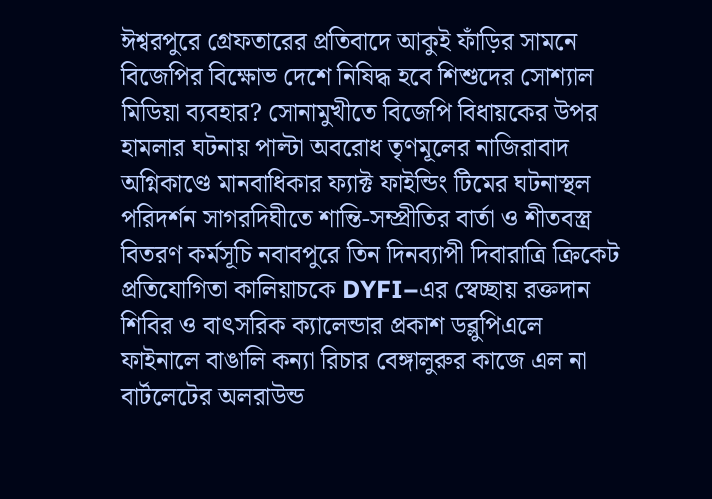ঈশ্বরপুরে গ্রেফতারের প্রতিবাদে আকুই ফাঁড়ির সামনে বিজেপির বিক্ষোভ দেশে নিষিদ্ধ হবে শিশুদের সোশ্যাল মিডিয়া ব্যবহার? সোনামুখীতে বিজেপি বিধায়কের উপর হামলার ঘটনায় পাল্টা অবরোধ তৃণমূলের নাজিরাবাদ অগ্নিকাণ্ডে মানবাধিকার ফ্যাক্ট ফাইন্ডিং টিমের ঘটনাস্থল পরিদর্শন সাগরদিঘীতে শান্তি-সম্প্রীতির বার্তা ও শীতবস্ত্র বিতরণ কর্মসূচি নবাবপুরে তিন দিনব্যাপী দিবারাত্রি ক্রিকেট প্রতিযোগিতা কালিয়াচকে DYFI–এর স্বেচ্ছায় রক্তদান শিবির ও বাৎসরিক ক্যালেন্ডার প্রকাশ ডব্লুপিএলে ফাইনালে বাঙালি কন্যা রিচার বেঙ্গালুরুর কাজে এল না বার্টলেটের অলরাউন্ড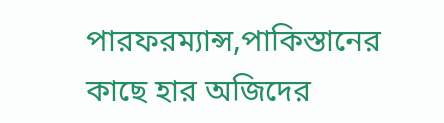পারফরম্যান্স,পাকিস্তানের কাছে হার অজিদের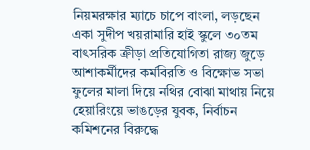নিয়মরক্ষার ম্যাচে চাপে বাংলা, লড়ছেন একা সুদীপ খয়রামারি হাই স্কুলে ৩০তম বাৎসরিক ক্রীড়া প্রতিযোগিতা রাজ্য জুড়ে আশাকর্মীদের কর্মবিরতি ও বিক্ষোভ সভা ফুলের মালা দিয়ে নথির বোঝা মাথায় নিয়ে হেয়ারিংয়ে ভাঙড়ের যুবক, নির্বাচন কমিশনের বিরুদ্ধে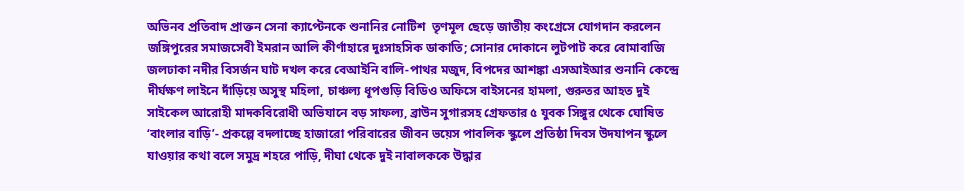অভিনব প্রতিবাদ প্রাক্তন সেনা ক্যাপ্টেনকে শুনানির নোটিশ  তৃণমূল ছেড়ে জাতীয় কংগ্রেসে যোগদান করলেন জঙ্গিপুরের সমাজসেবী ইমরান আলি কীর্ণাহারে দুঃসাহসিক ডাকাতি; সোনার দোকানে লুটপাট করে বোমাবাজি জলঢাকা নদীর বিসর্জন ঘাট দখল করে বেআইনি বালি-পাথর মজুদ, বিপদের আশঙ্কা এসআইআর শুনানি কেন্দ্রে দীর্ঘক্ষণ লাইনে দাঁড়িয়ে অসুস্থ মহিলা, চাঞ্চল্য ধূপগুড়ি বিডিও অফিসে বাইসনের হামলা, গুরুতর আহত দুই সাইকেল আরোহী মাদকবিরোধী অভিযানে বড় সাফল্য, ব্রাউন সুগারসহ গ্রেফতার ৫ যুবক সিঙ্গুর থেকে ঘোষিত ‘বাংলার বাড়ি’- প্রকল্পে বদলাচ্ছে হাজারো পরিবারের জীবন ভয়েস পাবলিক স্কুলে প্রতিষ্ঠা দিবস উদযাপন স্কুলে যাওয়ার কথা বলে সমুদ্র শহরে পাড়ি, দীঘা থেকে দুই নাবালককে উদ্ধার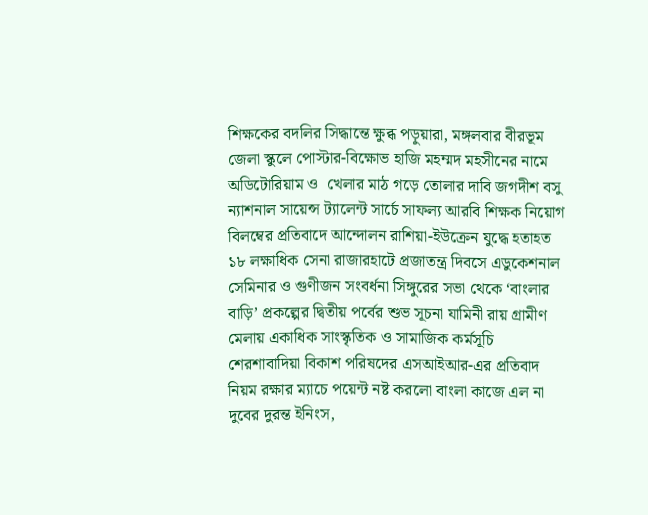শিক্ষকের বদলির সিদ্ধান্তে ক্ষুব্ধ পড়ুয়ারা, মঙ্গলবার বীরভূম জেলা স্কুলে পোস্টার-বিক্ষোভ হাজি মহম্মদ মহসীনের নামে অডিটোরিয়াম ও  খেলার মাঠ গড়ে তোলার দাবি জগদীশ বসু ন্যাশনাল সায়েন্স ট্যালেন্ট সার্চে সাফল্য আরবি শিক্ষক নিয়োগ বিলম্বের প্রতিবাদে আন্দোলন রাশিয়া-ইউক্রেন যুদ্ধে হতাহত ১৮ লক্ষাধিক সেনা রাজারহাটে প্রজাতন্ত্র দিবসে এডুকেশনাল সেমিনার ও গুণীজন সংবর্ধনা সিঙ্গুরের সভা থেকে ‘বাংলার বাড়ি’ প্রকল্পের দ্বিতীয় পর্বের শুভ সূচনা যামিনী রায় গ্রামীণ মেলায় একাধিক সাংস্কৃতিক ও সামাজিক কর্মসূচি শেরশাবাদিয়া বিকাশ পরিষদের এসআইআর-এর প্রতিবাদ নিয়ম রক্ষার ম্যাচে পয়েন্ট নষ্ট করলো বাংলা কাজে এল না দুবের দুরন্ত ইনিংস,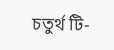চতুর্থ টি-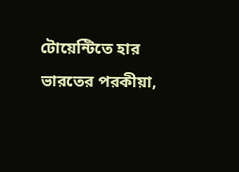টোয়েন্টিতে হার ভারতের পরকীয়া,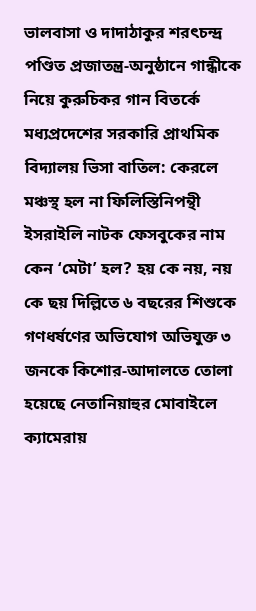ভালবাসা ও দাদাঠাকুর শরৎচন্দ্র পণ্ডিত প্রজাতন্ত্র-অনুষ্ঠানে গান্ধীকে নিয়ে কুরুচিকর গান বিতর্কে মধ্যপ্রদেশের সরকারি প্রাথমিক বিদ্যালয় ভিসা বাতিল: কেরলে মঞ্চস্থ হল না ফিলিস্তিনিপন্থী ইসরাইলি নাটক ফেসবুকের নাম কেন ‘মেটা’ হল? হয় কে নয়, নয় কে ছয় দিল্লিতে ৬ বছরের শিশুকে গণধর্ষণের অভিযোগ অভিযুক্ত ৩ জনকে কিশোর-আদালতে তোলা হয়েছে নেতানিয়াহুর মোবাইলে ক্যামেরায়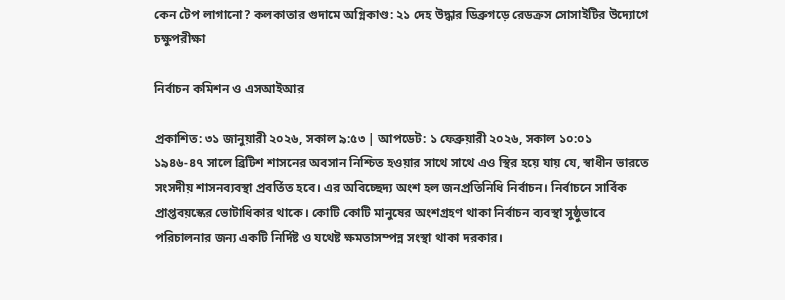কেন টেপ লাগানো? কলকাতার গুদামে অগ্নিকাণ্ড: ২১ দেহ উদ্ধার ডিব্রুগড়ে রেডক্রস সোসাইটির উদ্যোগে চক্ষুপরীক্ষা

নির্বাচন কমিশন ও এসআইআর

প্রকাশিত: ৩১ জানুয়ারী ২০২৬, সকাল ৯:৫৩ | আপডেট: ১ ফেব্রুয়ারী ২০২৬, সকাল ১০:০১
১৯৪৬-৪৭ সালে ব্রিটিশ শাসনের অবসান নিশ্চিত হওয়ার সাথে সাথে এও স্থির হয়ে যায় যে, স্বাধীন ভারতে সংসদীয় শাসনব্যবস্থা প্রবর্তিত হবে। এর অবিচ্ছেদ্য অংশ হল জনপ্রতিনিধি নির্বাচন। নির্বাচনে সার্বিক প্রাপ্তবয়স্কের ভোটাধিকার থাকে। কোটি কোটি মানুষের অংশগ্রহণ থাকা নির্বাচন ব্যবস্থা সুষ্ঠুভাবে পরিচালনার জন্য একটি নির্দিষ্ট ও যথেষ্ট ক্ষমতাসম্পন্ন সংস্থা থাকা দরকার।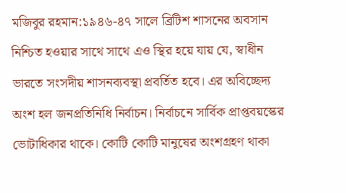মজিবুর রহমান:১৯৪৬-৪৭ সালে ব্রিটিশ শাসনের অবসান নিশ্চিত হওয়ার সাথে সাথে এও স্থির হয়ে যায় যে, স্বাধীন ভারতে সংসদীয় শাসনব্যবস্থা প্রবর্তিত হবে। এর অবিচ্ছেদ্য অংশ হল জনপ্রতিনিধি নির্বাচন। নির্বাচনে সার্বিক প্রাপ্তবয়স্কের ভোটাধিকার থাকে। কোটি কোটি মানুষের অংশগ্রহণ থাকা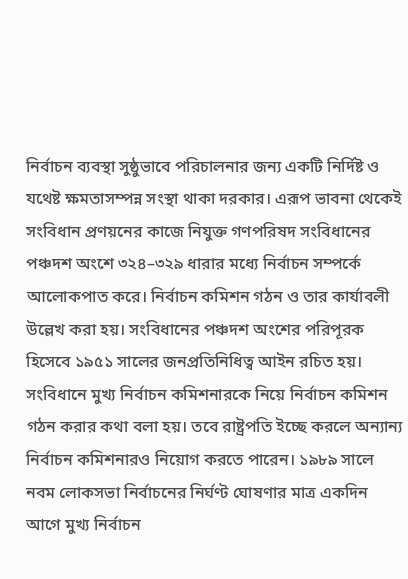নির্বাচন ব্যবস্থা সুষ্ঠুভাবে পরিচালনার জন্য একটি নির্দিষ্ট ও যথেষ্ট ক্ষমতাসম্পন্ন সংস্থা থাকা দরকার। এরূপ ভাবনা থেকেই সংবিধান প্রণয়নের কাজে নিযুক্ত গণপরিষদ সংবিধানের পঞ্চদশ অংশে ৩২৪–৩২৯ ধারার মধ্যে নির্বাচন সম্পর্কে আলোকপাত করে। নির্বাচন কমিশন গঠন ও তার কার্যাবলী উল্লেখ করা হয়। সংবিধানের পঞ্চদশ অংশের পরিপূরক হিসেবে ১৯৫১ সালের জনপ্রতিনিধিত্ব আইন রচিত হয়।
সংবিধানে মুখ্য নির্বাচন কমিশনারকে নিয়ে নির্বাচন কমিশন গঠন করার কথা বলা হয়। তবে রাষ্ট্রপতি ইচ্ছে করলে অন্যান্য নির্বাচন কমিশনারও নিয়োগ করতে পারেন। ১৯৮৯ সালে নবম লোকসভা নির্বাচনের নির্ঘণ্ট ঘোষণার মাত্র একদিন আগে মুখ্য নির্বাচন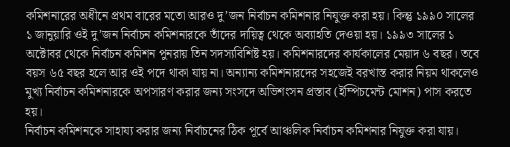কমিশনারের অধীনে প্রথম বারের মতো আরও দু’জন নির্বাচন কমিশনার নিযুক্ত করা হয়। কিন্তু ১৯৯০ সালের ১ জানুয়ারি ওই দু’জন নির্বাচন কমিশনারকে তাঁদের দায়িত্ব থেকে অব্যাহতি দেওয়া হয়। ১৯৯৩ সালের ১ অক্টোবর থেকে নির্বাচন কমিশন পুনরায় তিন সদস্যবিশিষ্ট হয়। কমিশনারদের কার্যকালের মেয়াদ ৬ বছর। তবে বয়স ৬৫ বছর হলে আর ওই পদে থাকা যায় না। অন্যান্য কমিশনারদের সহজেই বরখাস্ত করার নিয়ম থাকলেও মুখ্য নির্বাচন কমিশনারকে অপসারণ করার জন্য সংসদে অভিশংসন প্রস্তাব (ইম্পিচমেন্ট মোশন) পাস করতে হয়।
নির্বাচন কমিশনকে সাহায্য করার জন্য নির্বাচনের ঠিক পূর্বে আঞ্চলিক নির্বাচন কমিশনার নিযুক্ত করা যায়।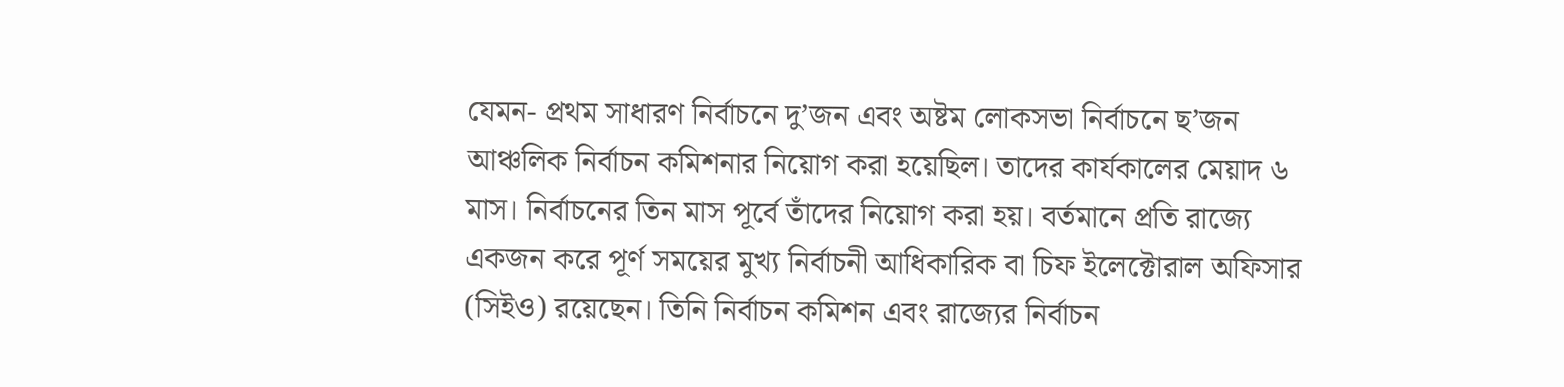যেমন- প্রথম সাধারণ নির্বাচনে দু’জন এবং অষ্টম লোকসভা নির্বাচনে ছ’জন আঞ্চলিক নির্বাচন কমিশনার নিয়োগ করা হয়েছিল। তাদের কার্যকালের মেয়াদ ৬ মাস। নির্বাচনের তিন মাস পূর্বে তাঁদের নিয়োগ করা হয়। বর্তমানে প্রতি রাজ্যে একজন করে পূর্ণ সময়ের মুখ্য নির্বাচনী আধিকারিক বা চিফ ইলেক্টোরাল অফিসার (সিইও) রয়েছেন। তিনি নির্বাচন কমিশন এবং রাজ্যের নির্বাচন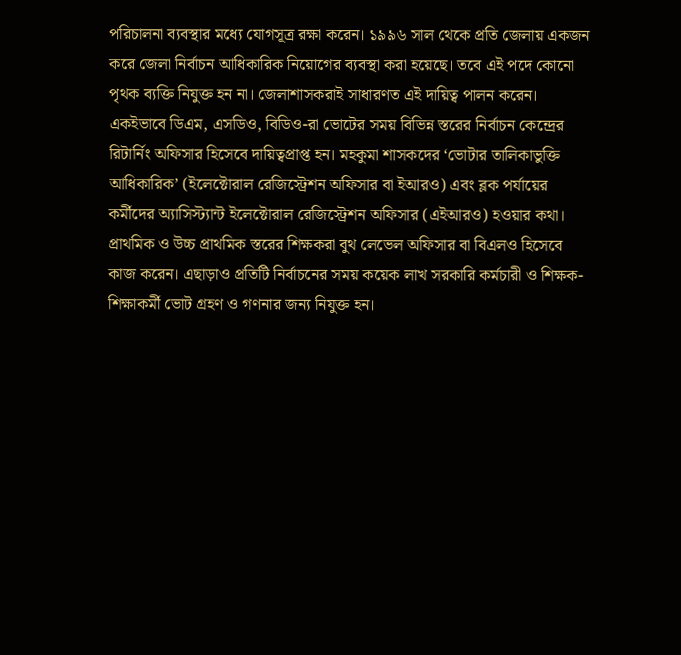পরিচালনা ব্যবস্থার মধ্যে যোগসূত্র রক্ষা করেন। ১৯৯৬ সাল থেকে প্রতি জেলায় একজন করে জেলা নির্বাচন আধিকারিক নিয়োগের ব্যবস্থা করা হয়েছে। তবে এই পদে কোনো পৃথক ব্যক্তি নিযুক্ত হন না। জেলাশাসকরাই সাধারণত এই দায়িত্ব পালন করেন। একইভাবে ডিএম, এসডিও, বিডিও-রা ভোটের সময় বিভিন্ন স্তরের নির্বাচন কেন্দ্রের রিটার্নিং অফিসার হিসেবে দায়িত্বপ্রাপ্ত হন। মহকুমা শাসকদের ‘ভোটার তালিকাভুক্তি আধিকারিক’ (ইলেক্টোরাল রেজিস্ট্রেশন অফিসার বা ইআরও) এবং ব্লক পর্যায়ের কর্মীদের অ্যাসিস্ট্যান্ট ইলেক্টোরাল রেজিস্ট্রেশন অফিসার (এইআরও) হওয়ার কথা। প্রাথমিক ও উচ্চ প্রাথমিক স্তরের শিক্ষকরা বুথ লেভেল অফিসার বা বিএলও হিসেবে কাজ করেন। এছাড়াও প্রতিটি নির্বাচনের সময় কয়েক লাখ সরকারি কর্মচারী ও শিক্ষক-শিক্ষাকর্মী ভোট গ্ৰহণ ও গণনার জন্য নিযুক্ত হন।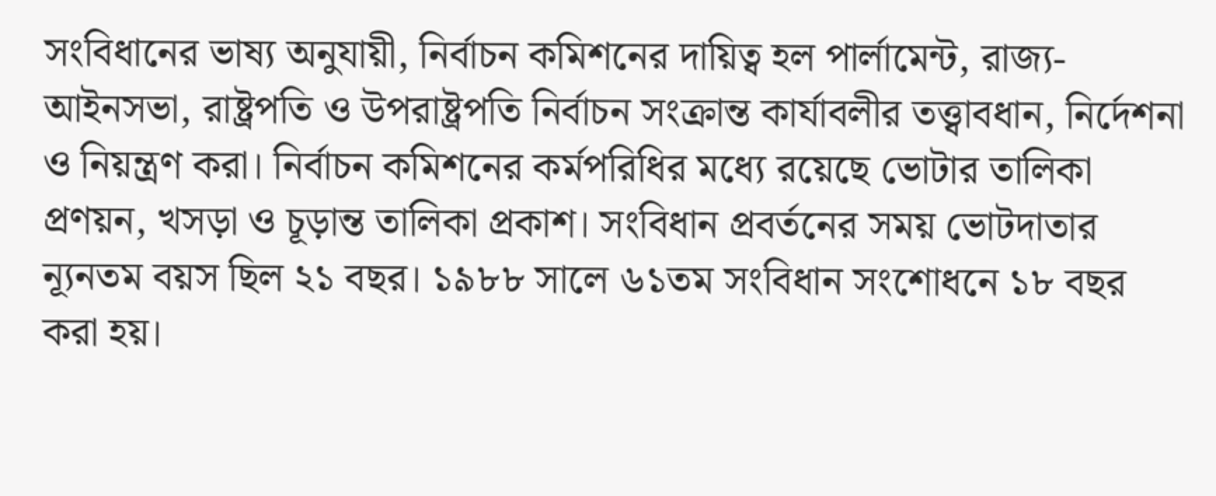সংবিধানের ভাষ্য অনুযায়ী, নির্বাচন কমিশনের দায়িত্ব হল পার্লামেন্ট, রাজ্য-আইনসভা, রাষ্ট্রপতি ও উপরাষ্ট্রপতি নির্বাচন সংক্রান্ত কার্যাবলীর তত্ত্বাবধান, নির্দেশনা ও নিয়ন্ত্রণ করা। নির্বাচন কমিশনের কর্মপরিধির মধ্যে রয়েছে ভোটার তালিকা প্রণয়ন, খসড়া ও চূড়ান্ত তালিকা প্রকাশ। সংবিধান প্রবর্তনের সময় ভোটদাতার ন্যূনতম বয়স ছিল ২১ বছর। ১৯৮৮ সালে ৬১তম সংবিধান সংশোধনে ১৮ বছর করা হয়।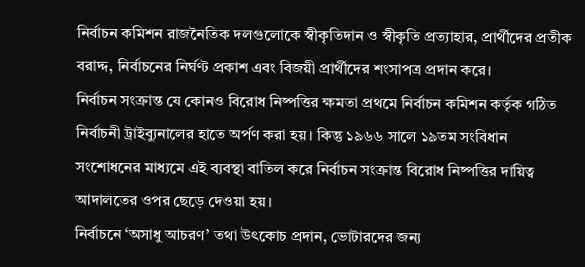নির্বাচন কমিশন রাজনৈতিক দলগুলোকে স্বীকৃতিদান ও স্বীকৃতি প্রত্যাহার, প্রার্থীদের প্রতীক বরাদ্দ, নির্বাচনের নির্ঘণ্ট প্রকাশ এবং বিজয়ী প্রার্থীদের শংসাপত্র প্রদান করে।
নির্বাচন সংক্রান্ত যে কোনও বিরোধ নিষ্পত্তির ক্ষমতা প্রথমে নির্বাচন কমিশন কর্তৃক গঠিত নির্বাচনী ট্রাইব্যুনালের হাতে অর্পণ করা হয়। কিন্তু ১৯৬৬ সালে ১৯তম সংবিধান সংশোধনের মাধ্যমে এই ব্যবস্থা বাতিল করে নির্বাচন সংক্রান্ত বিরোধ নিষ্পত্তির দায়িত্ব আদালতের ওপর ছেড়ে দেওয়া হয়।
নির্বাচনে ‘অসাধু আচরণ’ তথা উৎকোচ প্রদান, ভোটারদের জন্য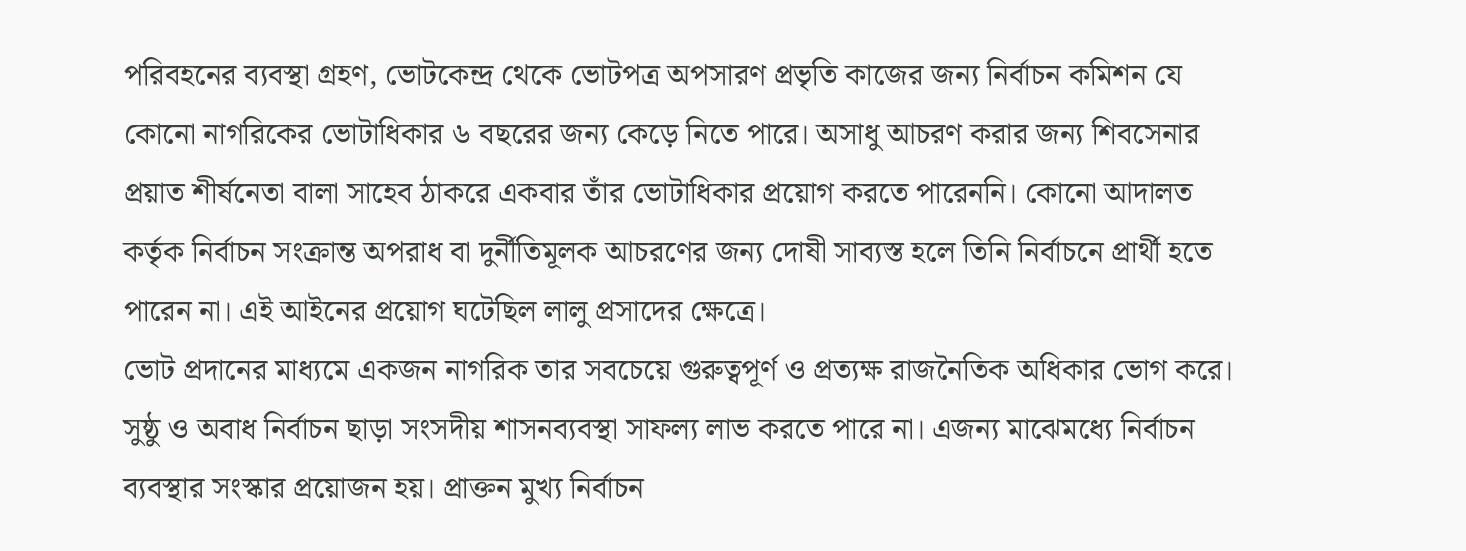পরিবহনের ব্যবস্থা গ্রহণ, ভোটকেন্দ্র থেকে ভোটপত্র অপসারণ প্রভৃতি কাজের জন্য নির্বাচন কমিশন যে কোনো নাগরিকের ভোটাধিকার ৬ বছরের জন্য কেড়ে নিতে পারে। অসাধু আচরণ করার জন্য শিবসেনার প্রয়াত শীর্ষনেতা বালা সাহেব ঠাকরে একবার তাঁর ভোটাধিকার প্রয়োগ করতে পারেননি। কোনো আদালত কর্তৃক নির্বাচন সংক্রান্ত অপরাধ বা দুর্নীতিমূলক আচরণের জন্য দোষী সাব্যস্ত হলে তিনি নির্বাচনে প্রার্থী হতে পারেন না। এই আইনের প্রয়োগ ঘটেছিল লালু প্রসাদের ক্ষেত্রে।
ভোট প্রদানের মাধ্যমে একজন নাগরিক তার সবচেয়ে গুরুত্বপূর্ণ ও প্রত্যক্ষ রাজনৈতিক অধিকার ভোগ করে। সুষ্ঠু ও অবাধ নির্বাচন ছাড়া সংসদীয় শাসনব্যবস্থা সাফল্য লাভ করতে পারে না। এজন্য মাঝেমধ্যে নির্বাচন ব্যবস্থার সংস্কার প্রয়োজন হয়। প্রাক্তন মুখ্য নির্বাচন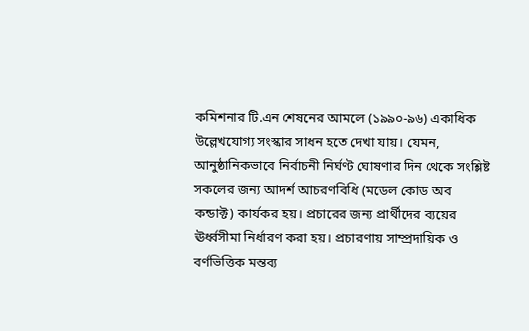কমিশনার টি.এন শেষনের আমলে (১৯৯০-৯৬) একাধিক উল্লেখযোগ্য সংস্কার সাধন হতে দেখা যায়। যেমন, আনুষ্ঠানিকভাবে নির্বাচনী নির্ঘণ্ট ঘোষণার দিন থেকে সংশ্লিষ্ট সকলের জন্য আদর্শ আচরণবিধি (মডেল কোড অব কন্ডাক্ট) কার্যকর হয়। প্রচারের জন্য প্রার্থীদের ব্যয়ের ঊর্ধ্বসীমা নির্ধারণ করা হয়। প্রচারণায় সাম্প্রদায়িক ও বর্ণভিত্তিক মন্তব্য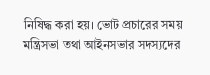নিষিদ্ধ করা হয়। ভোট প্রচারের সময় মন্ত্রিসভা তথা আইনসভার সদস্যদের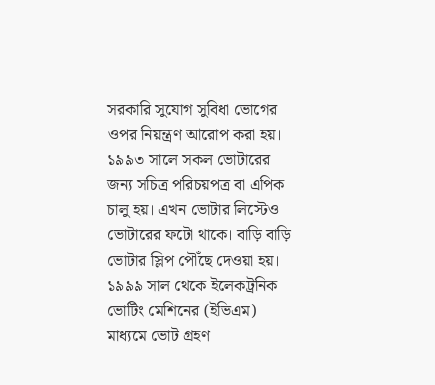সরকারি সুযোগ সুবিধা ভোগের ওপর নিয়ন্ত্রণ আরোপ করা হয়। ১৯৯৩ সালে সকল ভোটারের জন্য সচিত্র পরিচয়পত্র বা এপিক চালু হয়। এখন ভোটার লিস্টেও ভোটারের ফটো থাকে। বাড়ি বাড়ি ভোটার স্লিপ পৌঁছে দেওয়া হয়। ১৯৯৯ সাল থেকে ইলেকট্রনিক ভোটিং মেশিনের (ইভিএম) মাধ্যমে ভোট গ্ৰহণ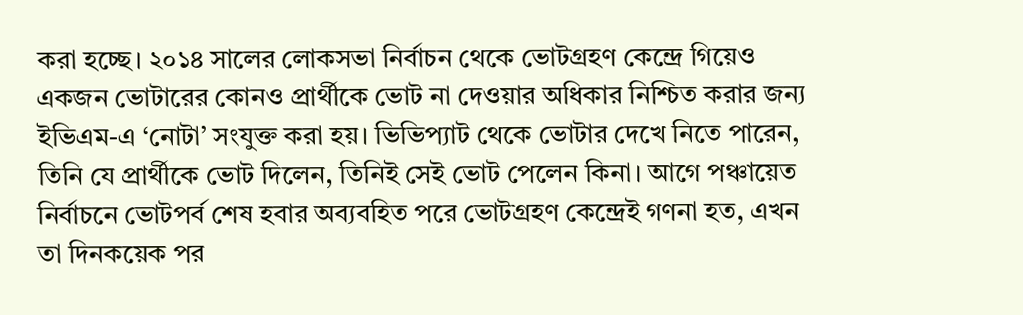করা হচ্ছে। ২০১৪ সালের লোকসভা নির্বাচন থেকে ভোটগ্ৰহণ কেন্দ্রে গিয়েও একজন ভোটারের কোনও প্রার্থীকে ভোট না দেওয়ার অধিকার নিশ্চিত করার জন্য ইভিএম-এ ‘নোটা’ সংযুক্ত করা হয়। ভিভিপ্যাট থেকে ভোটার দেখে নিতে পারেন, তিনি যে প্রার্থীকে ভোট দিলেন, তিনিই সেই ভোট পেলেন কিনা। আগে পঞ্চায়েত নির্বাচনে ভোটপর্ব শেষ হবার অব্যবহিত পরে ভোটগ্ৰহণ কেন্দ্রেই গণনা হত, এখন তা দিনকয়েক পর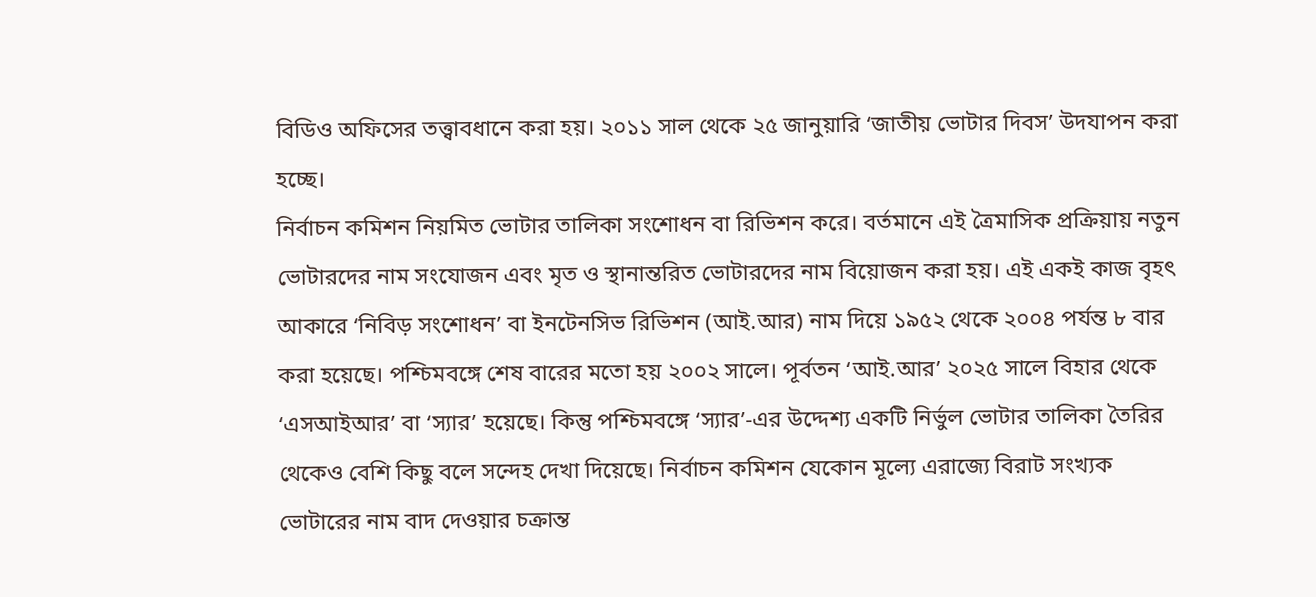বিডিও অফিসের তত্ত্বাবধানে করা হয়। ২০১১ সাল থেকে ২৫ জানুয়ারি ‘জাতীয় ভোটার দিবস’ উদযাপন করা হচ্ছে।
নির্বাচন কমিশন নিয়মিত ভোটার তালিকা সংশোধন বা রিভিশন করে। বর্তমানে এই ত্রৈমাসিক প্রক্রিয়ায় নতুন ভোটারদের নাম সংযোজন এবং মৃত ও স্থানান্তরিত ভোটারদের নাম বিয়োজন করা হয়। এই একই কাজ বৃহৎ আকারে ‘নিবিড় সংশোধন’ বা ইনটেনসিভ রিভিশন (আই.আর) নাম দিয়ে ১৯৫২ থেকে ২০০৪ পর্যন্ত ৮ বার করা হয়েছে। পশ্চিমবঙ্গে শেষ বারের মতো হয় ২০০২ সালে। পূর্বতন ‘আই.আর’ ২০২৫ সালে বিহার থেকে ‘এসআইআর’ বা ‘স্যার’ হয়েছে। কিন্তু পশ্চিমবঙ্গে ‘স্যার’-এর উদ্দেশ্য একটি নির্ভুল ভোটার তালিকা তৈরির থেকেও বেশি কিছু বলে সন্দেহ দেখা দিয়েছে। নির্বাচন কমিশন যেকোন মূল্যে এরাজ্যে বিরাট সংখ্যক ভোটারের নাম বাদ দেওয়ার চক্রান্ত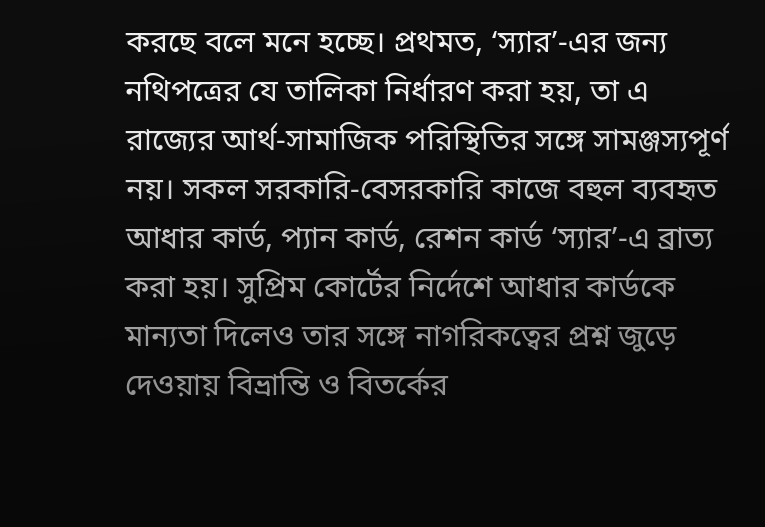করছে বলে মনে হচ্ছে। প্রথমত, ‘স্যার’-এর জন্য নথিপত্রের যে তালিকা নির্ধারণ করা হয়, তা এ রাজ্যের আর্থ-সামাজিক পরিস্থিতির সঙ্গে সামঞ্জস্যপূর্ণ নয়। সকল সরকারি-বেসরকারি কাজে বহুল ব্যবহৃত আধার কার্ড, প্যান কার্ড, রেশন কার্ড ‘স্যার’-এ ব্রাত্য করা হয়। সুপ্রিম কোর্টের নির্দেশে আধার কার্ডকে মান্যতা দিলেও তার সঙ্গে নাগরিকত্বের প্রশ্ন জুড়ে দেওয়ায় বিভ্রান্তি ও বিতর্কের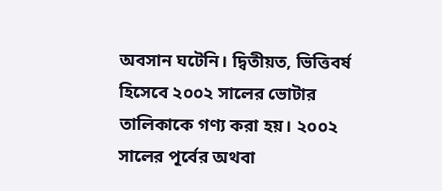অবসান ঘটেনি। দ্বিতীয়ত, ভিত্তিবর্ষ হিসেবে ২০০২ সালের ভোটার তালিকাকে গণ্য করা হয়। ২০০২ সালের পূর্বের অথবা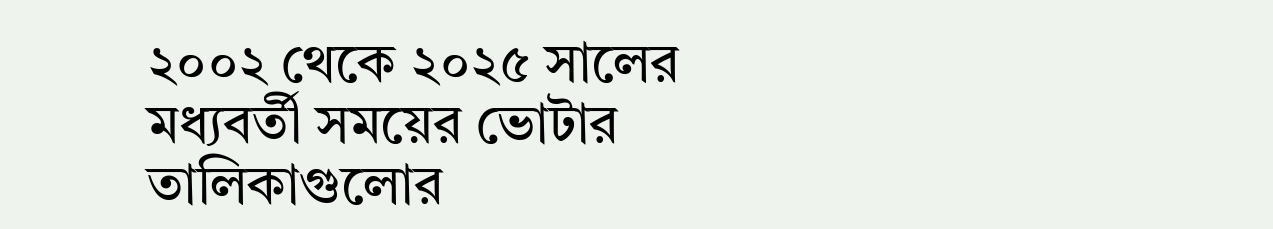২০০২ থেকে ২০২৫ সালের মধ্যবর্তী সময়ের ভোটার তালিকাগুলোর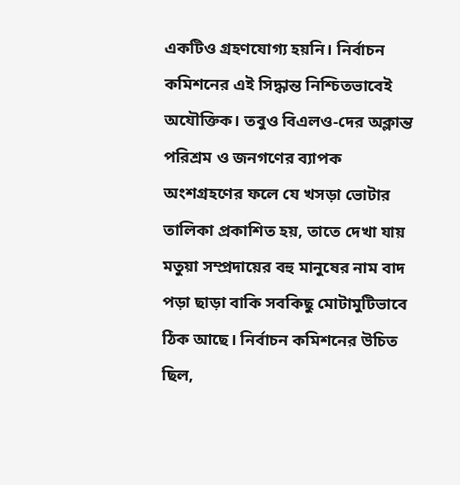একটিও গ্ৰহণযোগ্য হয়নি। নির্বাচন কমিশনের এই সিদ্ধান্ত নিশ্চিতভাবেই অযৌক্তিক। তবুও বিএলও-দের অক্লান্ত পরিশ্রম ও জনগণের ব্যাপক অংশগ্রহণের ফলে যে খসড়া ভোটার তালিকা প্রকাশিত হয়, তাতে দেখা যায় মতুয়া সম্প্রদায়ের বহু মানুষের নাম বাদ পড়া ছাড়া বাকি সবকিছু মোটামুটিভাবে ঠিক আছে। নির্বাচন কমিশনের উচিত ছিল,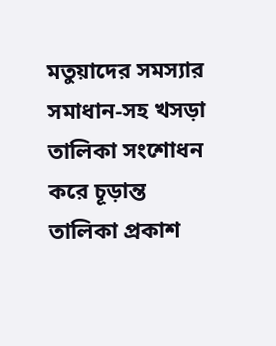মতুয়াদের সমস্যার সমাধান-সহ খসড়া তালিকা সংশোধন করে চূড়ান্ত তালিকা প্রকাশ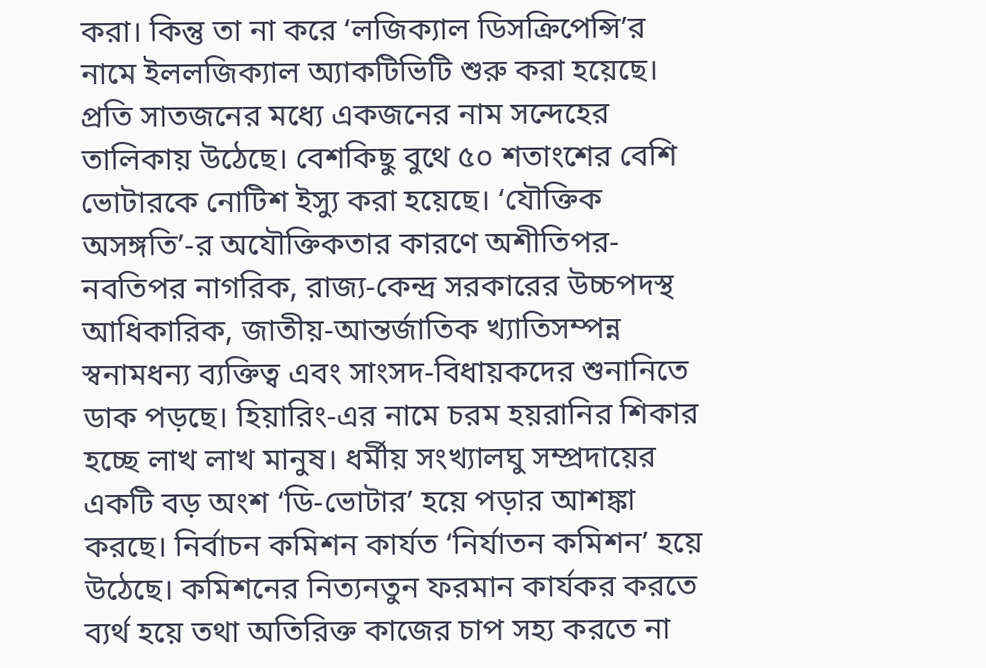করা। কিন্তু তা না করে ‘লজিক্যাল ডিসক্রিপেন্সি’র নামে ইললজিক্যাল অ্যাকটিভিটি শুরু করা হয়েছে। প্রতি সাতজনের মধ্যে একজনের নাম সন্দেহের তালিকায় উঠেছে। বেশকিছু বুথে ৫০ শতাংশের বেশি ভোটারকে নোটিশ ইস্যু করা হয়েছে। ‘যৌক্তিক অসঙ্গতি’-র অযৌক্তিকতার কারণে অশীতিপর-নবতিপর নাগরিক, রাজ্য-কেন্দ্র সরকারের উচ্চপদস্থ আধিকারিক, জাতীয়-আন্তর্জাতিক খ্যাতিসম্পন্ন স্বনামধন্য ব্যক্তিত্ব এবং সাংসদ-বিধায়কদের শুনানিতে ডাক পড়ছে। হিয়ারিং-এর নামে চরম হয়রানির শিকার হচ্ছে লাখ লাখ মানুষ। ধর্মীয় সংখ্যালঘু সম্প্রদায়ের একটি বড় অংশ ‘ডি-ভোটার’ হয়ে পড়ার আশঙ্কা করছে। নির্বাচন কমিশন কার্যত ‘নির্যাতন কমিশন’ হয়ে উঠেছে। কমিশনের নিত্যনতুন ফরমান কার্যকর করতে ব্যর্থ হয়ে তথা অতিরিক্ত কাজের চাপ সহ্য করতে না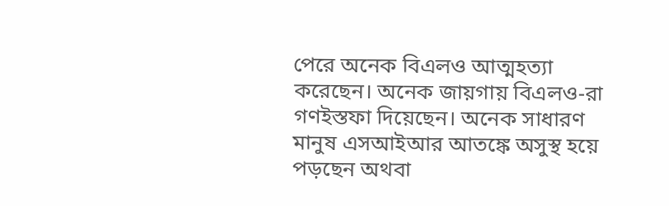পেরে অনেক বিএলও আত্মহত্যা করেছেন। অনেক জায়গায় বিএলও-রা গণইস্তফা দিয়েছেন। অনেক সাধারণ মানুষ এসআইআর আতঙ্কে অসুস্থ হয়ে পড়ছেন অথবা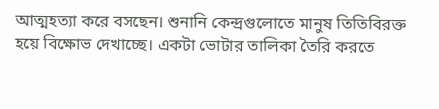আত্মহত্যা করে বসছেন। শুনানি কেন্দ্রগুলোতে মানুষ তিতিবিরক্ত হয়ে বিক্ষোভ দেখাচ্ছে। একটা ভোটার তালিকা তৈরি করতে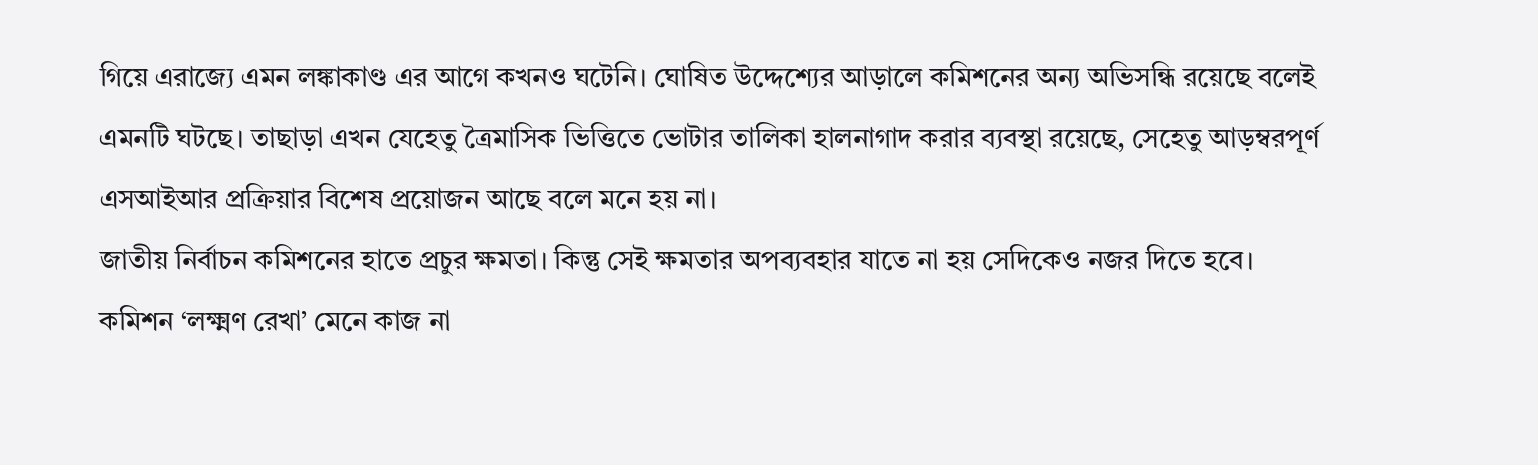গিয়ে এরাজ্যে এমন লঙ্কাকাণ্ড এর আগে কখনও ঘটেনি। ঘোষিত উদ্দেশ্যের আড়ালে কমিশনের অন্য অভিসন্ধি রয়েছে বলেই এমনটি ঘটছে। তাছাড়া এখন যেহেতু ত্রৈমাসিক ভিত্তিতে ভোটার তালিকা হালনাগাদ করার ব্যবস্থা রয়েছে, সেহেতু আড়ম্বরপূর্ণ এসআইআর প্রক্রিয়ার বিশেষ প্রয়োজন আছে বলে মনে হয় না।
জাতীয় নির্বাচন কমিশনের হাতে প্রচুর ক্ষমতা। কিন্তু সেই ক্ষমতার অপব্যবহার যাতে না হয় সেদিকেও নজর দিতে হবে। কমিশন ‘লক্ষ্মণ রেখা’ মেনে কাজ না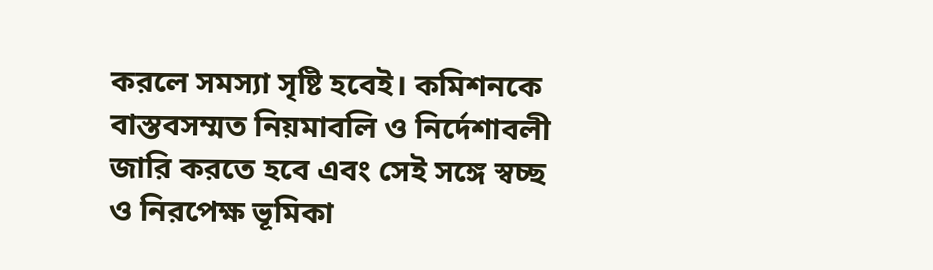করলে সমস্যা সৃষ্টি হবেই। কমিশনকে বাস্তবসম্মত নিয়মাবলি ও নির্দেশাবলী জারি করতে হবে এবং সেই সঙ্গে স্বচ্ছ ও নিরপেক্ষ ভূমিকা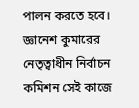পালন করতে হবে। জ্ঞানেশ কুমারের নেতৃত্বাধীন নির্বাচন কমিশন সেই কাজে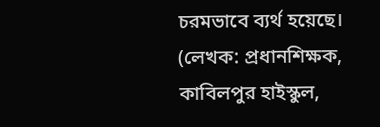চরমভাবে ব্যর্থ হয়েছে।
(লেখক: প্রধানশিক্ষক, কাবিলপুর হাইস্কুল,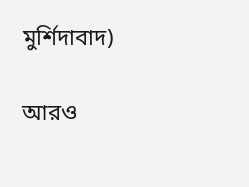মুর্শিদাবাদ)

আরও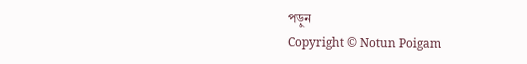পড়ুন
Copyright © Notun Poigam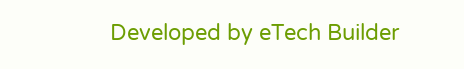Developed by eTech Builder